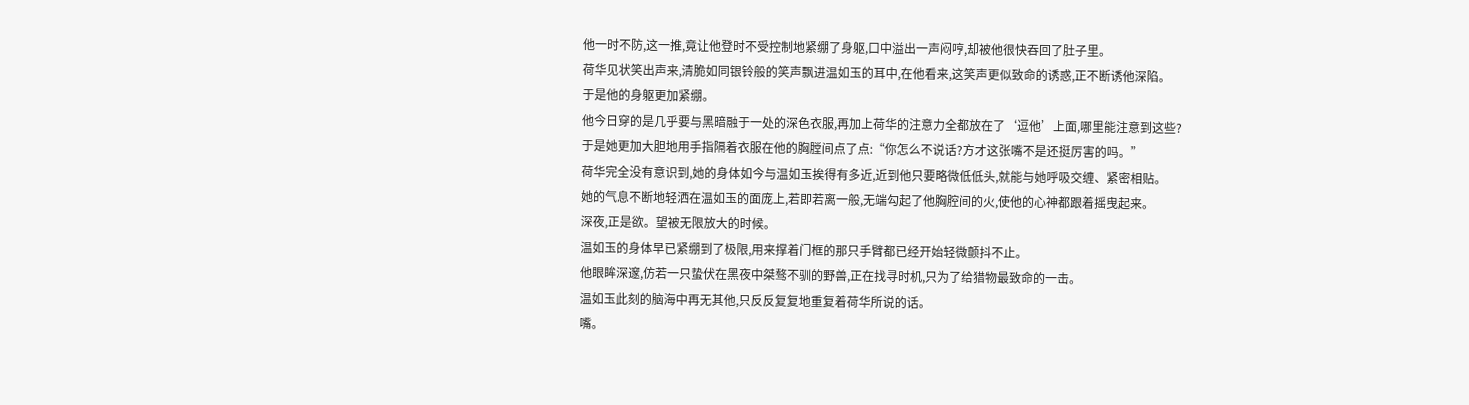他一时不防,这一推,竟让他登时不受控制地紧绷了身躯,口中溢出一声闷哼,却被他很快吞回了肚子里。
荷华见状笑出声来,清脆如同银铃般的笑声飘进温如玉的耳中,在他看来,这笑声更似致命的诱惑,正不断诱他深陷。
于是他的身躯更加紧绷。
他今日穿的是几乎要与黑暗融于一处的深色衣服,再加上荷华的注意力全都放在了‘逗他’上面,哪里能注意到这些?
于是她更加大胆地用手指隔着衣服在他的胸膛间点了点:“你怎么不说话?方才这张嘴不是还挺厉害的吗。”
荷华完全没有意识到,她的身体如今与温如玉挨得有多近,近到他只要略微低低头,就能与她呼吸交缠、紧密相贴。
她的气息不断地轻洒在温如玉的面庞上,若即若离一般,无端勾起了他胸腔间的火,使他的心神都跟着摇曳起来。
深夜,正是欲。望被无限放大的时候。
温如玉的身体早已紧绷到了极限,用来撑着门框的那只手臂都已经开始轻微颤抖不止。
他眼眸深邃,仿若一只蛰伏在黑夜中桀骜不驯的野兽,正在找寻时机,只为了给猎物最致命的一击。
温如玉此刻的脑海中再无其他,只反反复复地重复着荷华所说的话。
嘴。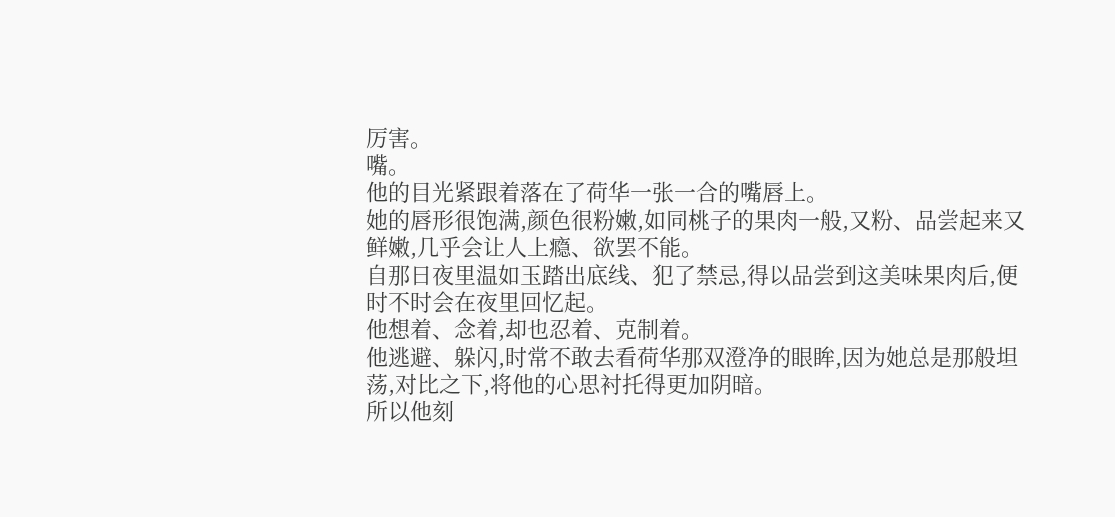厉害。
嘴。
他的目光紧跟着落在了荷华一张一合的嘴唇上。
她的唇形很饱满,颜色很粉嫩,如同桃子的果肉一般,又粉、品尝起来又鲜嫩,几乎会让人上瘾、欲罢不能。
自那日夜里温如玉踏出底线、犯了禁忌,得以品尝到这美味果肉后,便时不时会在夜里回忆起。
他想着、念着,却也忍着、克制着。
他逃避、躲闪,时常不敢去看荷华那双澄净的眼眸,因为她总是那般坦荡,对比之下,将他的心思衬托得更加阴暗。
所以他刻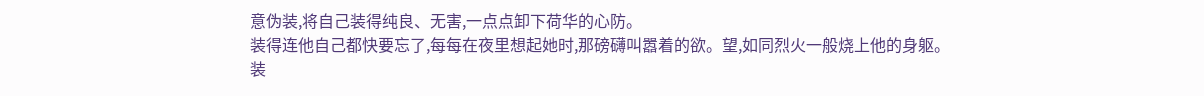意伪装,将自己装得纯良、无害,一点点卸下荷华的心防。
装得连他自己都快要忘了,每每在夜里想起她时,那磅礴叫嚣着的欲。望,如同烈火一般烧上他的身躯。
装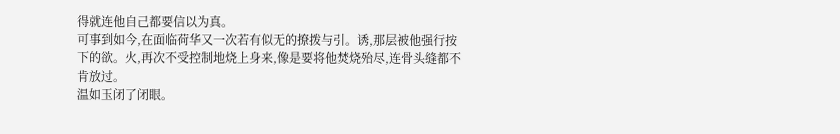得就连他自己都要信以为真。
可事到如今,在面临荷华又一次若有似无的撩拨与引。诱,那层被他强行按下的欲。火,再次不受控制地烧上身来,像是要将他焚烧殆尽,连骨头缝都不肯放过。
温如玉闭了闭眼。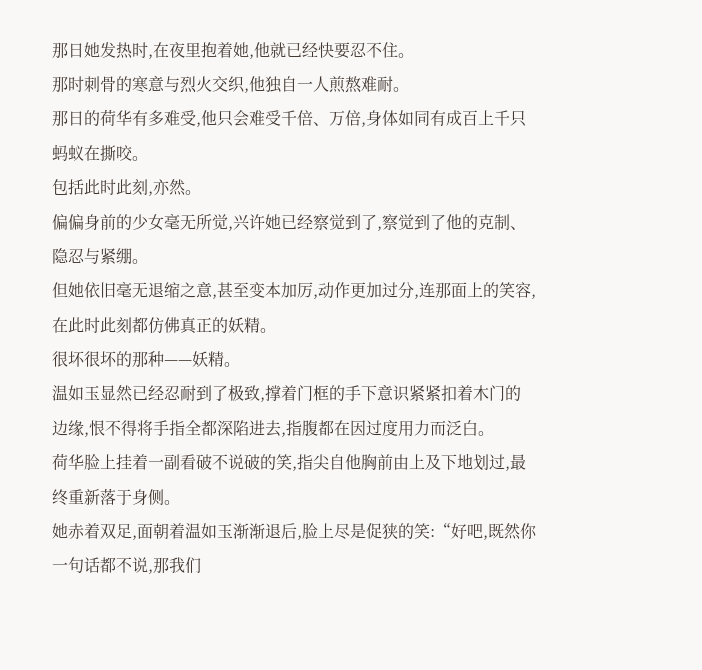那日她发热时,在夜里抱着她,他就已经快要忍不住。
那时刺骨的寒意与烈火交织,他独自一人煎熬难耐。
那日的荷华有多难受,他只会难受千倍、万倍,身体如同有成百上千只蚂蚁在撕咬。
包括此时此刻,亦然。
偏偏身前的少女毫无所觉,兴许她已经察觉到了,察觉到了他的克制、隐忍与紧绷。
但她依旧毫无退缩之意,甚至变本加厉,动作更加过分,连那面上的笑容,在此时此刻都仿佛真正的妖精。
很坏很坏的那种——妖精。
温如玉显然已经忍耐到了极致,撑着门框的手下意识紧紧扣着木门的边缘,恨不得将手指全都深陷进去,指腹都在因过度用力而泛白。
荷华脸上挂着一副看破不说破的笑,指尖自他胸前由上及下地划过,最终重新落于身侧。
她赤着双足,面朝着温如玉渐渐退后,脸上尽是促狭的笑:“好吧,既然你一句话都不说,那我们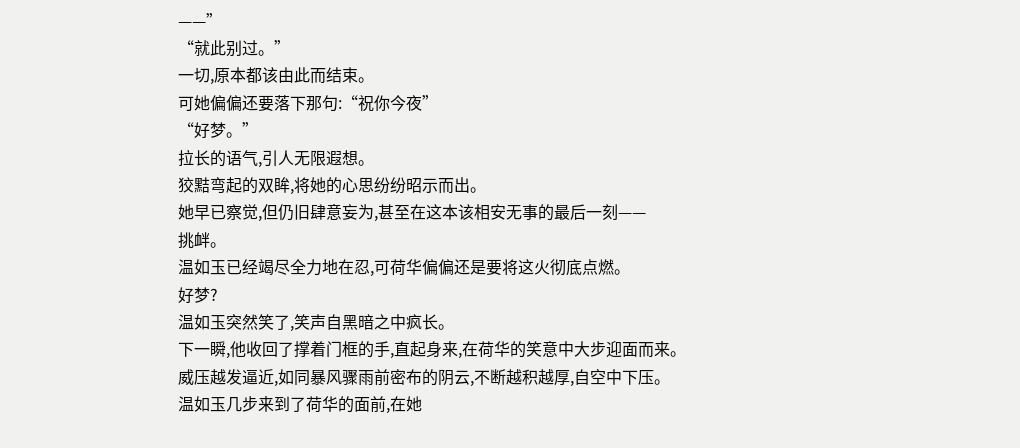——”
“就此别过。”
一切,原本都该由此而结束。
可她偏偏还要落下那句:“祝你今夜”
“好梦。”
拉长的语气,引人无限遐想。
狡黠弯起的双眸,将她的心思纷纷昭示而出。
她早已察觉,但仍旧肆意妄为,甚至在这本该相安无事的最后一刻——
挑衅。
温如玉已经竭尽全力地在忍,可荷华偏偏还是要将这火彻底点燃。
好梦?
温如玉突然笑了,笑声自黑暗之中疯长。
下一瞬,他收回了撑着门框的手,直起身来,在荷华的笑意中大步迎面而来。
威压越发逼近,如同暴风骤雨前密布的阴云,不断越积越厚,自空中下压。
温如玉几步来到了荷华的面前,在她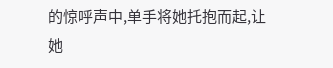的惊呼声中,单手将她托抱而起,让她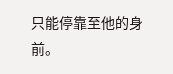只能停靠至他的身前。